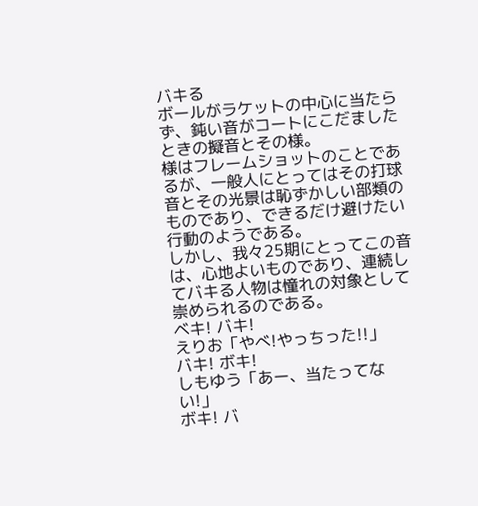バキる
ボールがラケットの中心に当たらず、鈍い音がコートにこだましたときの擬音とその様。
様はフレームショットのことであるが、一般人にとってはその打球音とその光景は恥ずかしい部類のものであり、できるだけ避けたい行動のようである。
しかし、我々25期にとってこの音は、心地よいものであり、連続してバキる人物は憧れの対象として崇められるのである。
ベキ! バキ!
えりお「やべ!やっちった!!」
バキ! ボキ!
しもゆう「あー、当たってない!」
ボキ! バ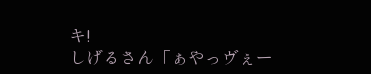キ!
しげるさん「ぁやっヴぇー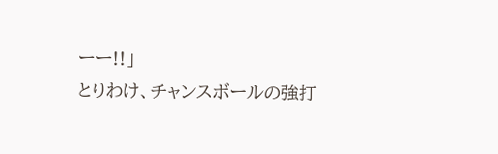ーー!!」
とりわけ、チャンスボールの強打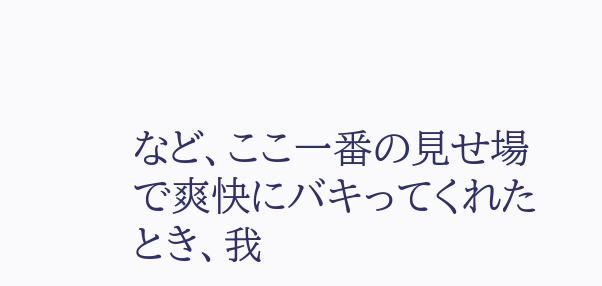など、ここ一番の見せ場で爽快にバキってくれたとき、我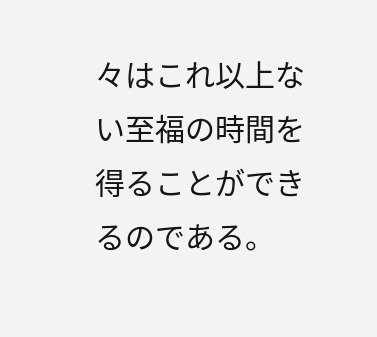々はこれ以上ない至福の時間を得ることができるのである。